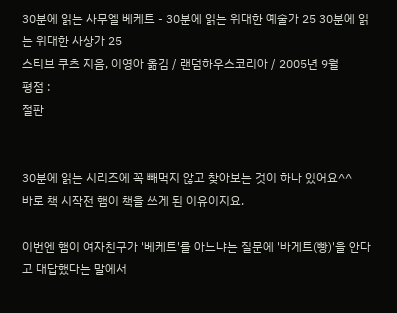30분에 읽는 사무엘 베케트 - 30분에 읽는 위대한 예술가 25 30분에 읽는 위대한 사상가 25
스티브 쿠츠 지음, 이영아 옮김 / 랜덤하우스코리아 / 2005년 9월
평점 :
절판


30분에 읽는 시리즈에 꼭 빼먹지 않고 찾아보는 것이 하나 있어요^^
바로 책 시작전 햄이 책을 쓰게 된 이유이지요.

이번엔 햄이 여자친구가 '베케트'를 아느냐는 질문에 '바게트(빵)'을 안다고 대답했다는 말에서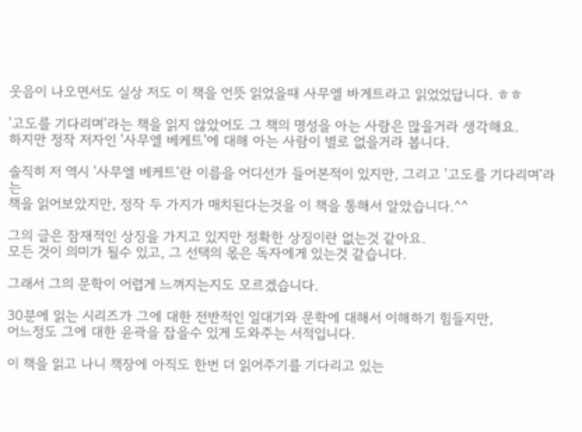웃음이 나오면서도 실상 저도 이 책을 언뜻 읽었을때 사무엘 바게트라고 읽었었답니다. ㅎㅎ

'고도를 기다리며'라는 책을 읽지 않았어도 그 책의 명성을 아는 사람은 많을거라 생각해요.
하지만 정작 저자인 '사무엘 베케트'에 대해 아는 사람이 별로 없을거라 봅니다.

솔직히 저 역시 '사무엘 베케트'란 이름을 어디선가 들어본적이 있지만, 그리고 '고도를 기다리며'라는
책을 읽어보았지만, 정작 두 가지가 매치된다는것을 이 책을 통해서 알았습니다.^^

그의 글은 잠재적인 상징을 가지고 있지만 정확한 상징이란 없는것 같아요.
모든 것이 의미가 될수 있고, 그 선택의 몫은 독자에게 있는것 같습니다.

그래서 그의 문학이 어렵게 느껴지는지도 모르겠습니다.

30분에 읽는 시리즈가 그에 대한 전반적인 일대기와 문학에 대해서 이해하기 힘들지만,
어느정도 그에 대한 윤곽을 잡을수 있게 도와주는 서적입니다.

이 책을 읽고 나니 책장에 아직도 한번 더 읽어주기를 기다리고 있는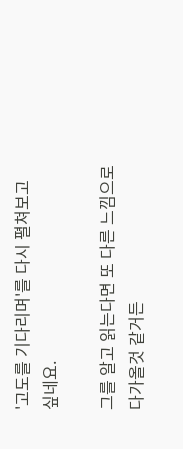'고도를 기다리며'를 다시 펼쳐보고 싶네요.

그를 알고 읽는다면 또 다른 느낌으로 다가올것 같거든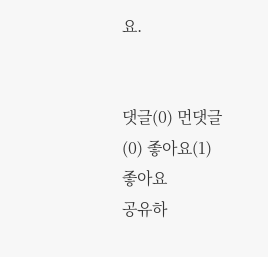요.


댓글(0) 먼댓글(0) 좋아요(1)
좋아요
공유하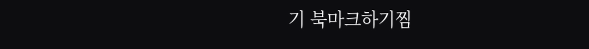기 북마크하기찜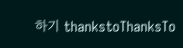하기 thankstoThanksTo